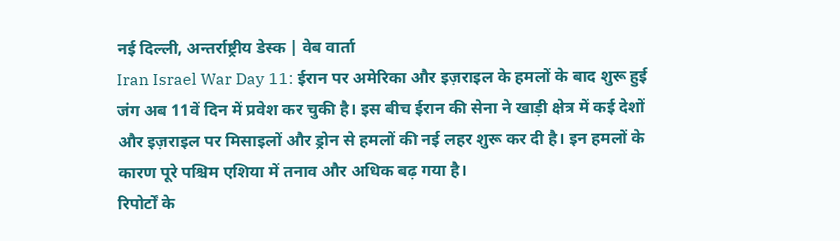नई दिल्ली, अन्तर्राष्ट्रीय डेस्क | वेब वार्ता
Iran Israel War Day 11: ईरान पर अमेरिका और इज़राइल के हमलों के बाद शुरू हुई जंग अब 11वें दिन में प्रवेश कर चुकी है। इस बीच ईरान की सेना ने खाड़ी क्षेत्र में कई देशों और इज़राइल पर मिसाइलों और ड्रोन से हमलों की नई लहर शुरू कर दी है। इन हमलों के कारण पूरे पश्चिम एशिया में तनाव और अधिक बढ़ गया है।
रिपोर्टों के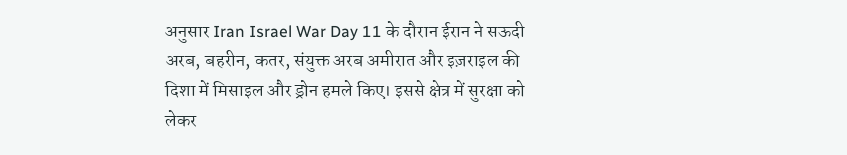अनुसार Iran Israel War Day 11 के दौरान ईरान ने सऊदी अरब, बहरीन, कतर, संयुक्त अरब अमीरात और इज़राइल की दिशा में मिसाइल और ड्रोन हमले किए। इससे क्षेत्र में सुरक्षा को लेकर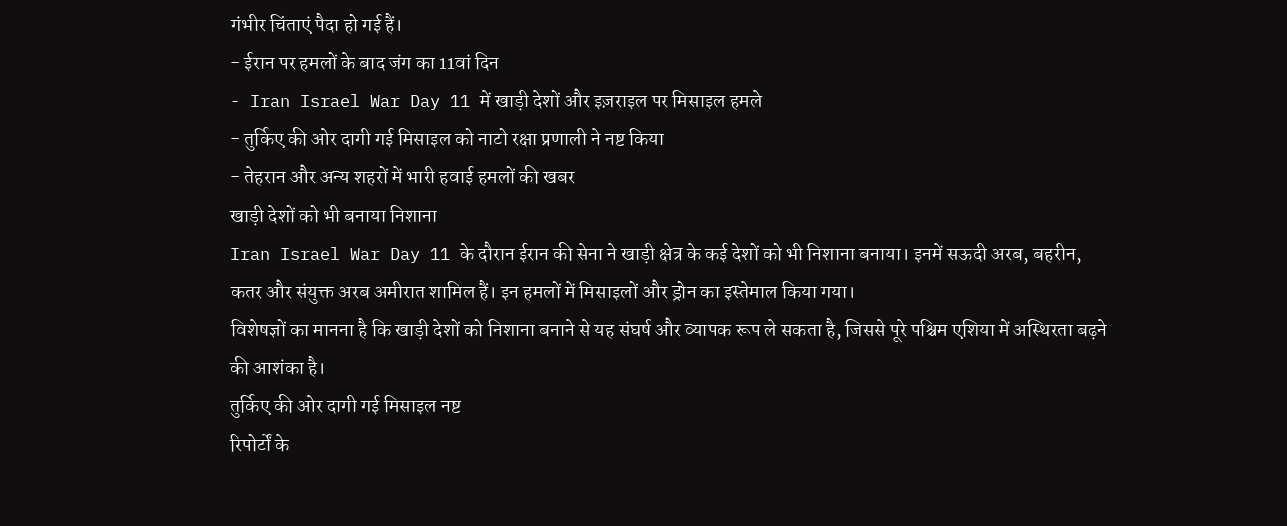गंभीर चिंताएं पैदा हो गई हैं।
- ईरान पर हमलों के बाद जंग का 11वां दिन
- Iran Israel War Day 11 में खाड़ी देशों और इज़राइल पर मिसाइल हमले
- तुर्किए की ओर दागी गई मिसाइल को नाटो रक्षा प्रणाली ने नष्ट किया
- तेहरान और अन्य शहरों में भारी हवाई हमलों की खबर
खाड़ी देशों को भी बनाया निशाना
Iran Israel War Day 11 के दौरान ईरान की सेना ने खाड़ी क्षेत्र के कई देशों को भी निशाना बनाया। इनमें सऊदी अरब, बहरीन, कतर और संयुक्त अरब अमीरात शामिल हैं। इन हमलों में मिसाइलों और ड्रोन का इस्तेमाल किया गया।
विशेषज्ञों का मानना है कि खाड़ी देशों को निशाना बनाने से यह संघर्ष और व्यापक रूप ले सकता है, जिससे पूरे पश्चिम एशिया में अस्थिरता बढ़ने की आशंका है।
तुर्किए की ओर दागी गई मिसाइल नष्ट
रिपोर्टों के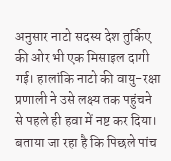अनुसार नाटो सदस्य देश तुर्किए की ओर भी एक मिसाइल दागी गई। हालांकि नाटो की वायु-रक्षा प्रणाली ने उसे लक्ष्य तक पहुंचने से पहले ही हवा में नष्ट कर दिया।
बताया जा रहा है कि पिछले पांच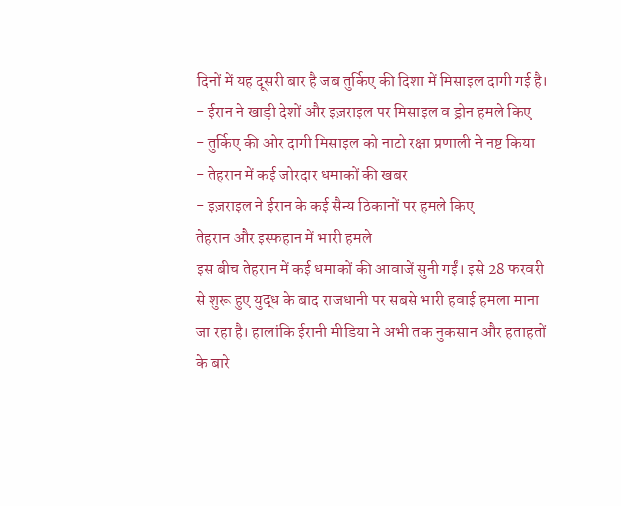दिनों में यह दूसरी बार है जब तुर्किए की दिशा में मिसाइल दागी गई है।
- ईरान ने खाड़ी देशों और इज़राइल पर मिसाइल व ड्रोन हमले किए
- तुर्किए की ओर दागी मिसाइल को नाटो रक्षा प्रणाली ने नष्ट किया
- तेहरान में कई जोरदार धमाकों की खबर
- इज़राइल ने ईरान के कई सैन्य ठिकानों पर हमले किए
तेहरान और इस्फहान में भारी हमले
इस बीच तेहरान में कई धमाकों की आवाजें सुनी गईं। इसे 28 फरवरी से शुरू हुए युद्ध के बाद राजधानी पर सबसे भारी हवाई हमला माना जा रहा है। हालांकि ईरानी मीडिया ने अभी तक नुकसान और हताहतों के बारे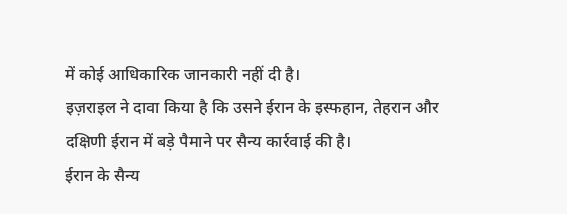में कोई आधिकारिक जानकारी नहीं दी है।
इज़राइल ने दावा किया है कि उसने ईरान के इस्फहान, तेहरान और दक्षिणी ईरान में बड़े पैमाने पर सैन्य कार्रवाई की है।
ईरान के सैन्य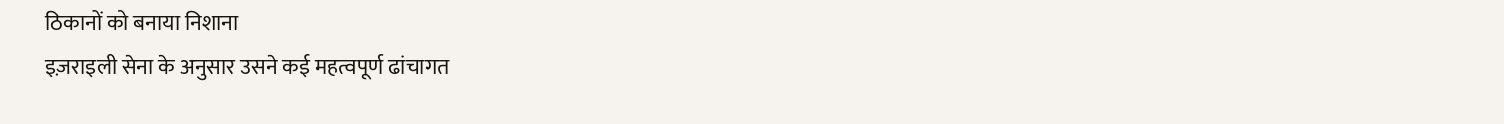ठिकानों को बनाया निशाना
इज़राइली सेना के अनुसार उसने कई महत्वपूर्ण ढांचागत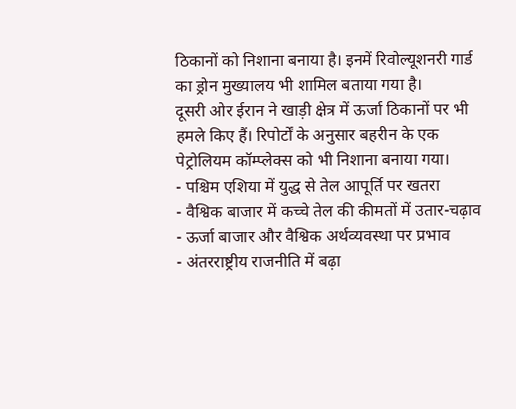ठिकानों को निशाना बनाया है। इनमें रिवोल्यूशनरी गार्ड का ड्रोन मुख्यालय भी शामिल बताया गया है।
दूसरी ओर ईरान ने खाड़ी क्षेत्र में ऊर्जा ठिकानों पर भी हमले किए हैं। रिपोर्टों के अनुसार बहरीन के एक पेट्रोलियम कॉम्प्लेक्स को भी निशाना बनाया गया।
- पश्चिम एशिया में युद्ध से तेल आपूर्ति पर खतरा
- वैश्विक बाजार में कच्चे तेल की कीमतों में उतार-चढ़ाव
- ऊर्जा बाजार और वैश्विक अर्थव्यवस्था पर प्रभाव
- अंतरराष्ट्रीय राजनीति में बढ़ा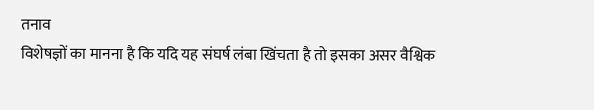तनाव
विशेषज्ञों का मानना है कि यदि यह संघर्ष लंबा खिंचता है तो इसका असर वैश्विक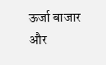ऊर्जा बाजार और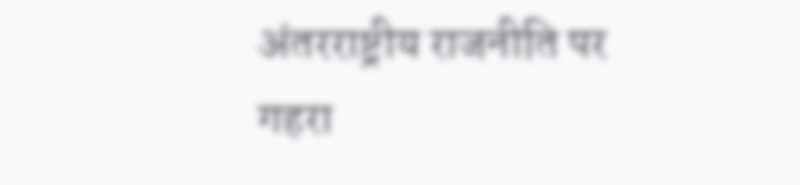अंतरराष्ट्रीय राजनीति पर गहरा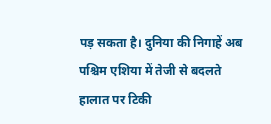पड़ सकता है। दुनिया की निगाहें अब पश्चिम एशिया में तेजी से बदलते हालात पर टिकी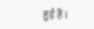हुई हैं।